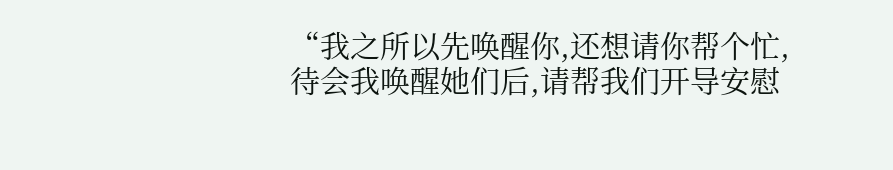“我之所以先唤醒你,还想请你帮个忙,待会我唤醒她们后,请帮我们开导安慰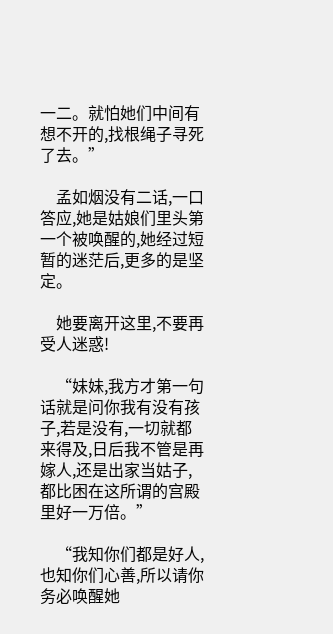一二。就怕她们中间有想不开的,找根绳子寻死了去。”

    孟如烟没有二话,一口答应,她是姑娘们里头第一个被唤醒的,她经过短暂的迷茫后,更多的是坚定。

    她要离开这里,不要再受人迷惑!

    “妹妹,我方才第一句话就是问你我有没有孩子,若是没有,一切就都来得及,日后我不管是再嫁人,还是出家当姑子,都比困在这所谓的宫殿里好一万倍。”

    “我知你们都是好人,也知你们心善,所以请你务必唤醒她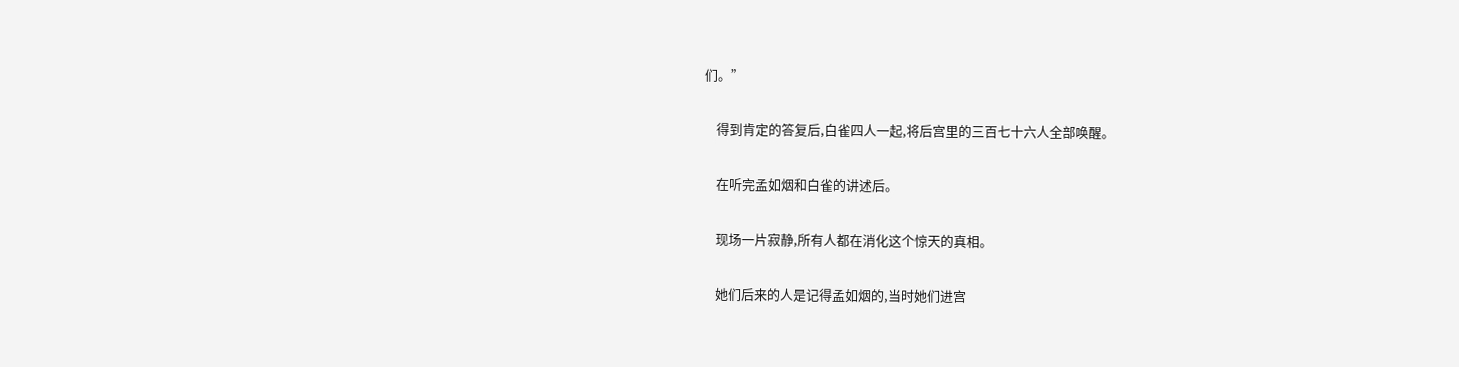们。”

    得到肯定的答复后,白雀四人一起,将后宫里的三百七十六人全部唤醒。

    在听完孟如烟和白雀的讲述后。

    现场一片寂静,所有人都在消化这个惊天的真相。

    她们后来的人是记得孟如烟的,当时她们进宫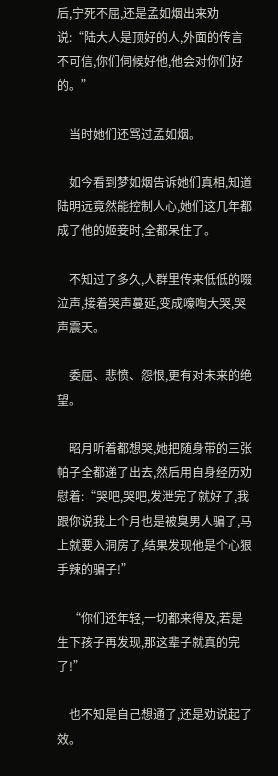后,宁死不屈,还是孟如烟出来劝说:“陆大人是顶好的人,外面的传言不可信,你们伺候好他,他会对你们好的。”

    当时她们还骂过孟如烟。

    如今看到梦如烟告诉她们真相,知道陆明远竟然能控制人心,她们这几年都成了他的姬妾时,全都呆住了。

    不知过了多久,人群里传来低低的啜泣声,接着哭声蔓延,变成嚎啕大哭,哭声震天。

    委屈、悲愤、怨恨,更有对未来的绝望。

    昭月听着都想哭,她把随身带的三张帕子全都递了出去,然后用自身经历劝慰着:“哭吧,哭吧,发泄完了就好了,我跟你说我上个月也是被臭男人骗了,马上就要入洞房了,结果发现他是个心狠手辣的骗子!”

    “你们还年轻,一切都来得及,若是生下孩子再发现,那这辈子就真的完了!”

    也不知是自己想通了,还是劝说起了效。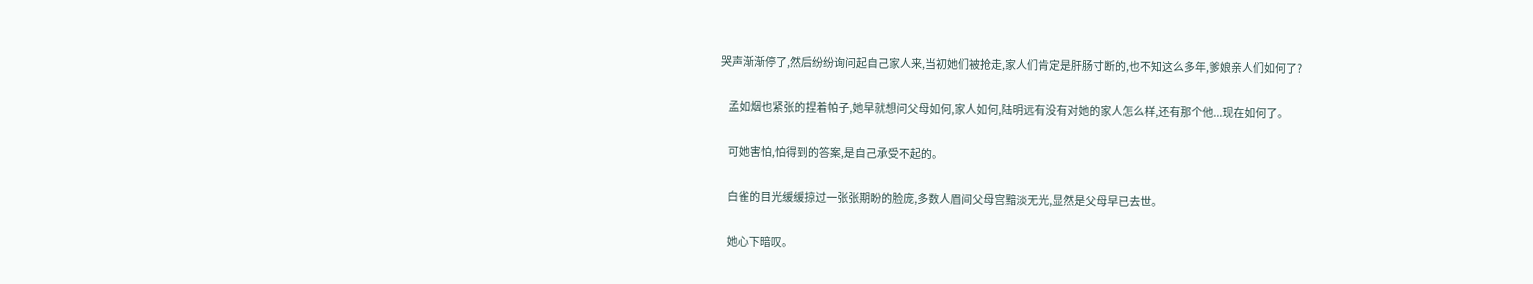哭声渐渐停了,然后纷纷询问起自己家人来,当初她们被抢走,家人们肯定是肝肠寸断的,也不知这么多年,爹娘亲人们如何了?

    孟如烟也紧张的捏着帕子,她早就想问父母如何,家人如何,陆明远有没有对她的家人怎么样,还有那个他...现在如何了。

    可她害怕,怕得到的答案,是自己承受不起的。

    白雀的目光缓缓掠过一张张期盼的脸庞,多数人眉间父母宫黯淡无光,显然是父母早已去世。

    她心下暗叹。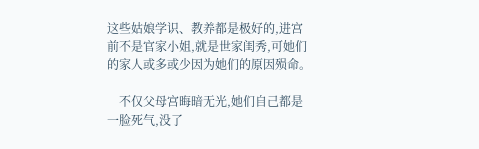这些姑娘学识、教养都是极好的,进宫前不是官家小姐,就是世家闺秀,可她们的家人或多或少因为她们的原因殒命。

    不仅父母宫晦暗无光,她们自己都是一脸死气,没了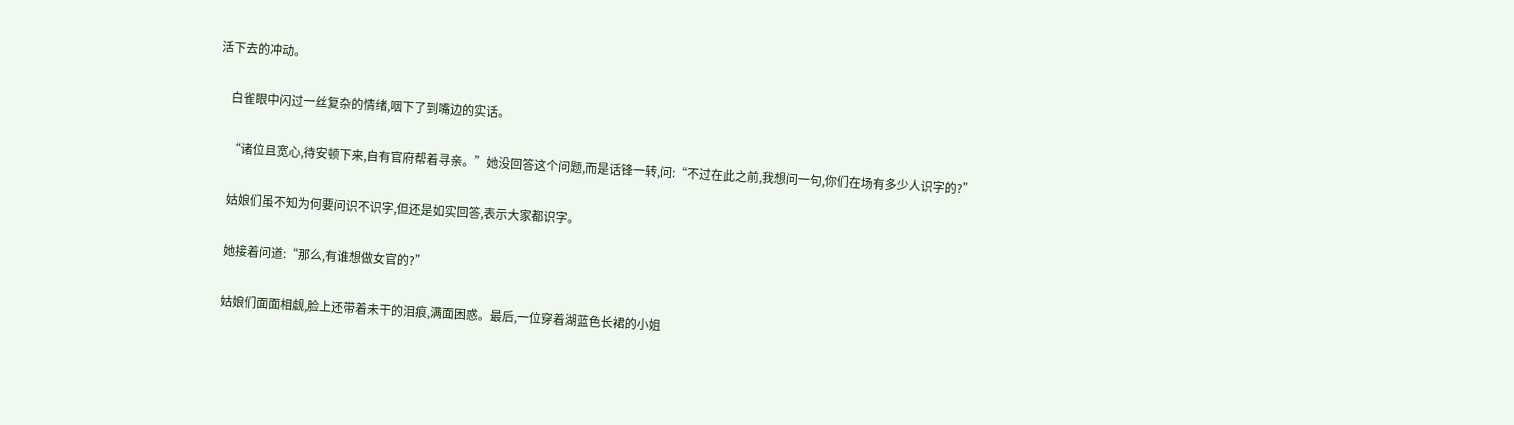活下去的冲动。

    白雀眼中闪过一丝复杂的情绪,咽下了到嘴边的实话。

    “诸位且宽心,待安顿下来,自有官府帮着寻亲。”她没回答这个问题,而是话锋一转,问:“不过在此之前,我想问一句,你们在场有多少人识字的?”

    姑娘们虽不知为何要问识不识字,但还是如实回答,表示大家都识字。

    她接着问道:“那么,有谁想做女官的?”

    姑娘们面面相觑,脸上还带着未干的泪痕,满面困惑。最后,一位穿着湖蓝色长裙的小姐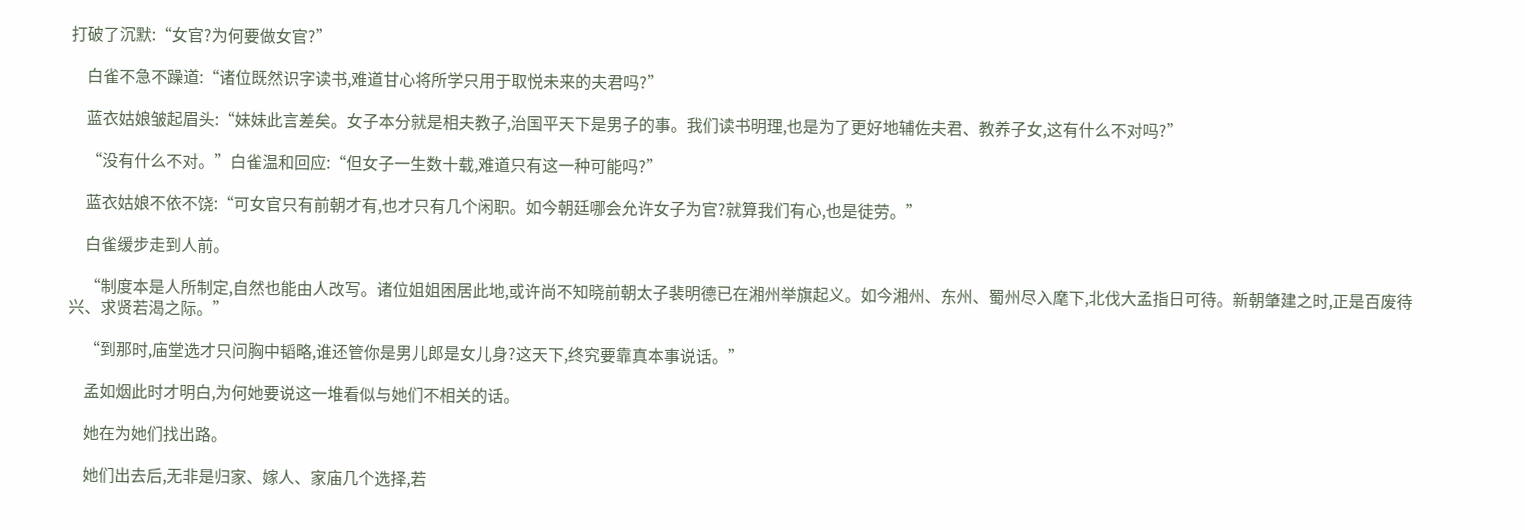打破了沉默:“女官?为何要做女官?”

    白雀不急不躁道:“诸位既然识字读书,难道甘心将所学只用于取悦未来的夫君吗?”

    蓝衣姑娘皱起眉头:“妹妹此言差矣。女子本分就是相夫教子,治国平天下是男子的事。我们读书明理,也是为了更好地辅佐夫君、教养子女,这有什么不对吗?”

    “没有什么不对。”白雀温和回应:“但女子一生数十载,难道只有这一种可能吗?”

    蓝衣姑娘不依不饶:“可女官只有前朝才有,也才只有几个闲职。如今朝廷哪会允许女子为官?就算我们有心,也是徒劳。”

    白雀缓步走到人前。

    “制度本是人所制定,自然也能由人改写。诸位姐姐困居此地,或许尚不知晓前朝太子裴明德已在湘州举旗起义。如今湘州、东州、蜀州尽入麾下,北伐大孟指日可待。新朝肇建之时,正是百废待兴、求贤若渴之际。”

    “到那时,庙堂选才只问胸中韬略,谁还管你是男儿郎是女儿身?这天下,终究要靠真本事说话。”

    孟如烟此时才明白,为何她要说这一堆看似与她们不相关的话。

    她在为她们找出路。

    她们出去后,无非是归家、嫁人、家庙几个选择,若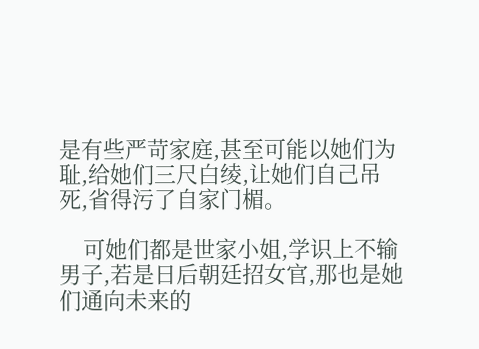是有些严苛家庭,甚至可能以她们为耻,给她们三尺白绫,让她们自己吊死,省得污了自家门楣。

    可她们都是世家小姐,学识上不输男子,若是日后朝廷招女官,那也是她们通向未来的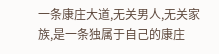一条康庄大道,无关男人,无关家族,是一条独属于自己的康庄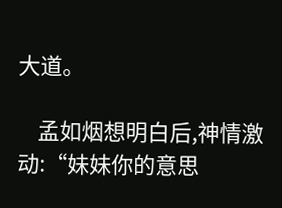大道。

    孟如烟想明白后,神情激动:“妹妹你的意思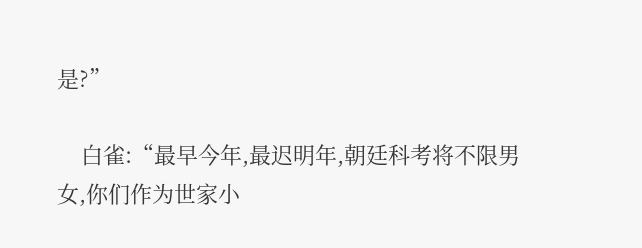是?”

    白雀:“最早今年,最迟明年,朝廷科考将不限男女,你们作为世家小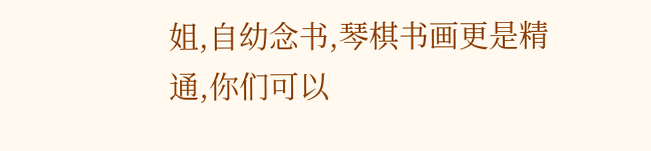姐,自幼念书,琴棋书画更是精通,你们可以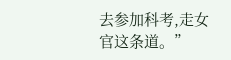去参加科考,走女官这条道。”